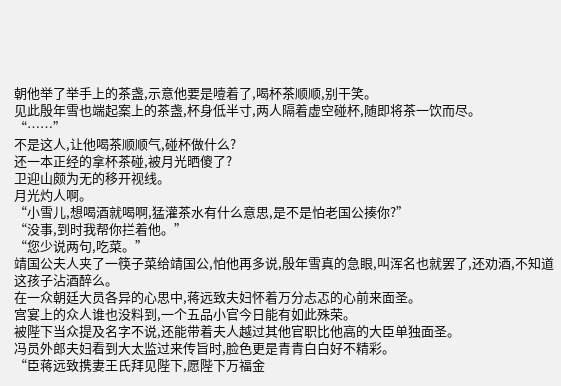朝他举了举手上的茶盏,示意他要是噎着了,喝杯茶顺顺,别干笑。
见此殷年雪也端起案上的茶盏,杯身低半寸,两人隔着虚空碰杯,随即将茶一饮而尽。
“……”
不是这人,让他喝茶顺顺气,碰杯做什么?
还一本正经的拿杯茶碰,被月光晒傻了?
卫迎山颇为无的移开视线。
月光灼人啊。
“小雪儿,想喝酒就喝啊,猛灌茶水有什么意思,是不是怕老国公揍你?”
“没事,到时我帮你拦着他。”
“您少说两句,吃菜。”
靖国公夫人夹了一筷子菜给靖国公,怕他再多说,殷年雪真的急眼,叫浑名也就罢了,还劝酒,不知道这孩子沾酒醉么。
在一众朝廷大员各异的心思中,蒋远致夫妇怀着万分忐忑的心前来面圣。
宫宴上的众人谁也没料到,一个五品小官今日能有如此殊荣。
被陛下当众提及名字不说,还能带着夫人越过其他官职比他高的大臣单独面圣。
冯员外郎夫妇看到大太监过来传旨时,脸色更是青青白白好不精彩。
“臣蒋远致携妻王氏拜见陛下,愿陛下万福金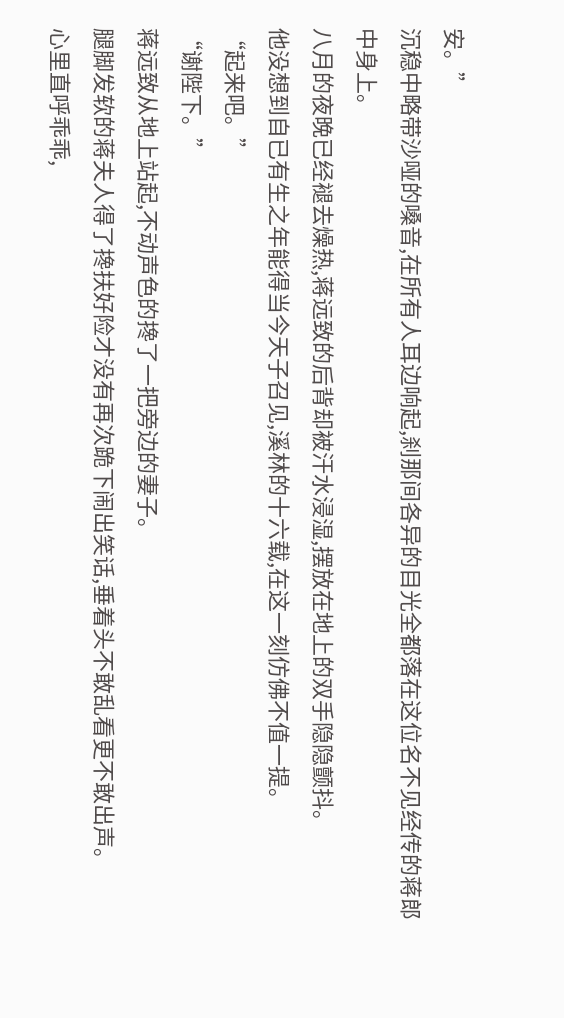安。”
沉稳中略带沙哑的嗓音,在所有人耳边响起,刹那间各异的目光全都落在这位名不见经传的蒋郎中身上。
八月的夜晚已经褪去燥热,蒋远致的后背却被汗水浸湿,摆放在地上的双手隐隐颤抖。
他没想到自已有生之年能得当今天子召见,溪林的十六载,在这一刻仿佛不值一提。
“起来吧。”
“谢陛下。”
蒋远致从地上站起,不动声色的搀了一把旁边的妻子。
腿脚发软的蒋夫人得了搀扶好险才没有再次跪下闹出笑话,垂着头不敢乱看更不敢出声。
心里直呼乖乖,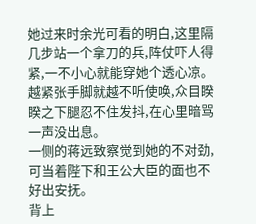她过来时余光可看的明白,这里隔几步站一个拿刀的兵,阵仗吓人得紧,一不小心就能穿她个透心凉。
越紧张手脚就越不听使唤,众目睽睽之下腿忍不住发抖,在心里暗骂一声没出息。
一侧的蒋远致察觉到她的不对劲,可当着陛下和王公大臣的面也不好出安抚。
背上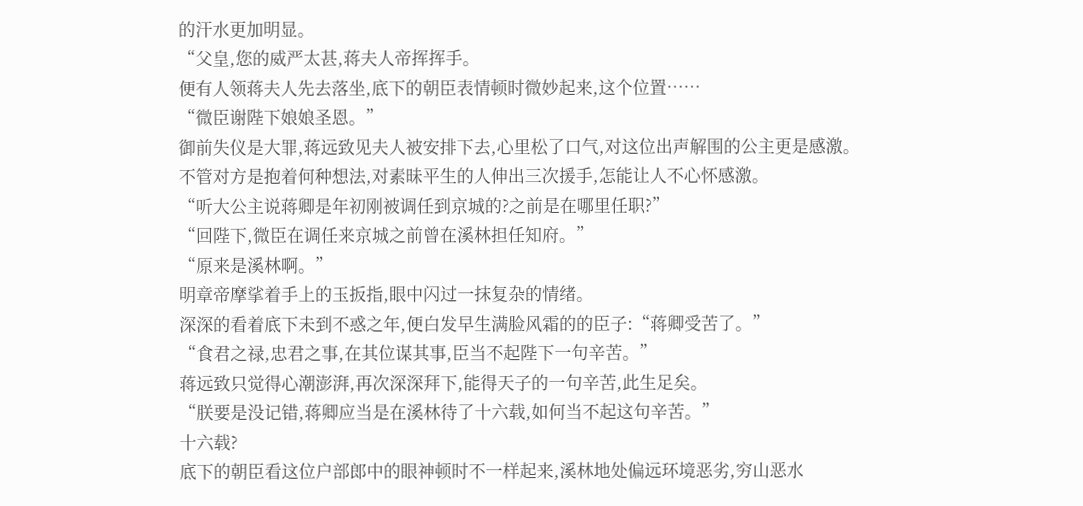的汗水更加明显。
“父皇,您的威严太甚,蒋夫人帝挥挥手。
便有人领蒋夫人先去落坐,底下的朝臣表情顿时微妙起来,这个位置……
“微臣谢陛下娘娘圣恩。”
御前失仪是大罪,蒋远致见夫人被安排下去,心里松了口气,对这位出声解围的公主更是感激。
不管对方是抱着何种想法,对素昧平生的人伸出三次援手,怎能让人不心怀感激。
“听大公主说蒋卿是年初刚被调任到京城的?之前是在哪里任职?”
“回陛下,微臣在调任来京城之前曾在溪林担任知府。”
“原来是溪林啊。”
明章帝摩挲着手上的玉扳指,眼中闪过一抹复杂的情绪。
深深的看着底下未到不惑之年,便白发早生满脸风霜的的臣子:“蒋卿受苦了。”
“食君之禄,忠君之事,在其位谋其事,臣当不起陛下一句辛苦。”
蒋远致只觉得心潮澎湃,再次深深拜下,能得天子的一句辛苦,此生足矣。
“朕要是没记错,蒋卿应当是在溪林待了十六载,如何当不起这句辛苦。”
十六载?
底下的朝臣看这位户部郎中的眼神顿时不一样起来,溪林地处偏远环境恶劣,穷山恶水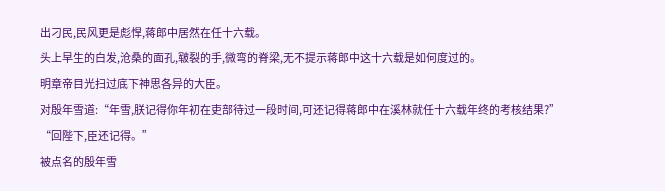出刁民,民风更是彪悍,蒋郎中居然在任十六载。
头上早生的白发,沧桑的面孔,皲裂的手,微弯的脊梁,无不提示蒋郎中这十六载是如何度过的。
明章帝目光扫过底下神思各异的大臣。
对殷年雪道:“年雪,朕记得你年初在吏部待过一段时间,可还记得蒋郎中在溪林就任十六载年终的考核结果?”
“回陛下,臣还记得。”
被点名的殷年雪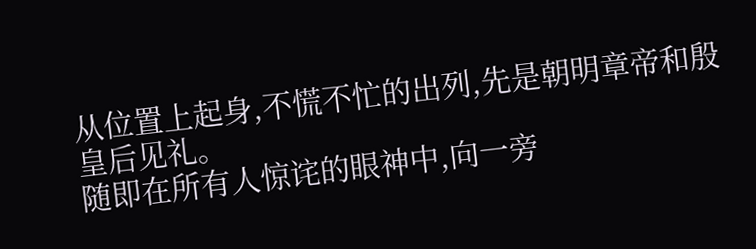从位置上起身,不慌不忙的出列,先是朝明章帝和殷皇后见礼。
随即在所有人惊诧的眼神中,向一旁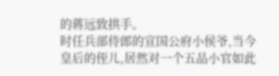的蒋远致拱手。
时任兵部侍郎的宣国公府小侯爷,当今皇后的侄儿,居然对一个五品小官如此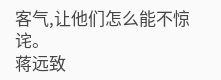客气,让他们怎么能不惊诧。
蒋远致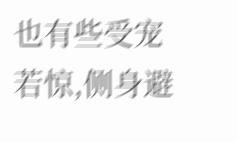也有些受宠若惊,侧身避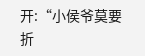开:“小侯爷莫要折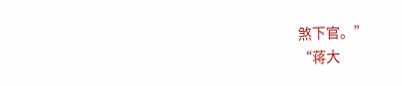煞下官。”
“蒋大